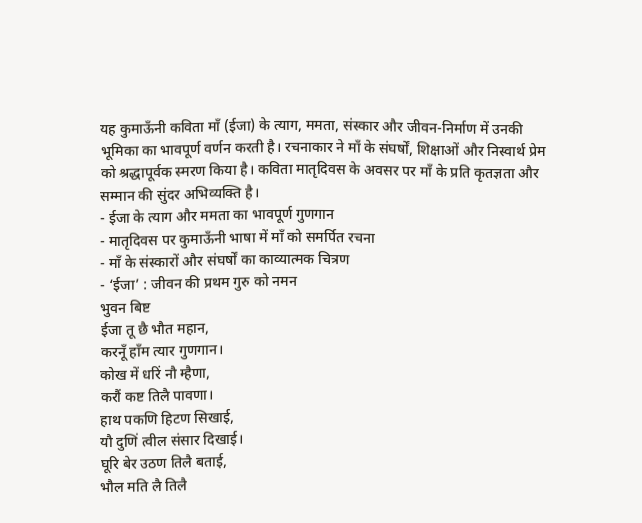यह कुमाऊँनी कविता माँ (ईजा) के त्याग, ममता, संस्कार और जीवन-निर्माण में उनकी भूमिका का भावपूर्ण वर्णन करती है। रचनाकार ने माँ के संघर्षों, शिक्षाओं और निस्वार्थ प्रेम को श्रद्धापूर्वक स्मरण किया है। कविता मातृदिवस के अवसर पर माँ के प्रति कृतज्ञता और सम्मान की सुंदर अभिव्यक्ति है।
- ईजा के त्याग और ममता का भावपूर्ण गुणगान
- मातृदिवस पर कुमाऊँनी भाषा में माँ को समर्पित रचना
- माँ के संस्कारों और संघर्षों का काव्यात्मक चित्रण
- ‘ईजा’ : जीवन की प्रथम गुरु को नमन
भुवन बिष्ट
ईजा तू छै भौत महान,
करनूँ हाँम त्यार गुणगान।
कोख में धरिं नौ म्हैणा,
करौं कष्ट तिलै पावणा।
हाथ पकणि हिटण सिखाई,
यौ दुणिं त्वील संसार दिखाई।
घूरि बेर उठण तिलै बताई,
भौल मति लै तिलै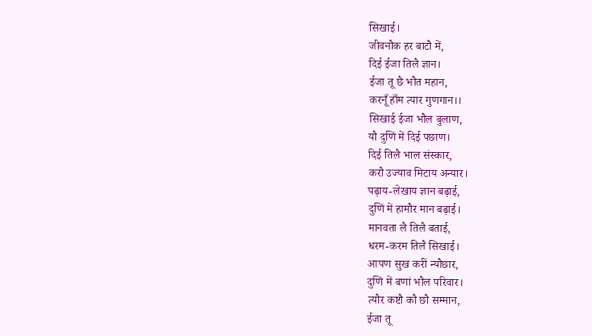सिखाई।
जीवनौक हर बाटौ में,
दिई ईजा तिलै ज्ञान।
ईजा तू छै भौत महान,
करनूँ हाँम त्यार गुणगान।।
सिखाई ईजा भौल बुलाण,
यौ दुणिं में दिई पछाण।
दिई तिलै भाल संस्कार,
करौ उज्याव मिटाय अन्यार।
पढ़ाय-लेखाय ज्ञान बढ़ाई,
दुणिं में हामौर मान बढ़ाई।
मानवता लै तिलै बताई,
धरम-करम तिलै सिखाई।
आपण सुख करीं न्यौछार,
दुणिं में बणां भौल परिवार।
त्यौर कष्टौ कौ छौ सम्मान,
ईजा तू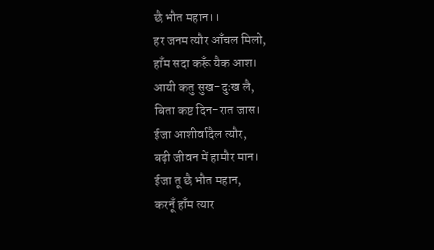छै भौत महान।।
हर जनम त्यौर आँचल मिलो,
हाँम सदा करूँ यैक आश।
आयी कतु सुख-दुःख लै,
बिता कष्ट दिन-रात जास।
ईजा आशीर्वादैल त्यौर,
बढ़ी जीवन में हामौर मान।
ईजा तू छै भौत महान,
करनूँ हाँम त्यार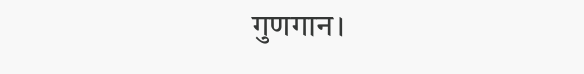गुणगान।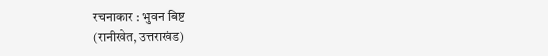रचनाकार : भुवन बिष्ट
(रानीखेत, उत्तराखंड)